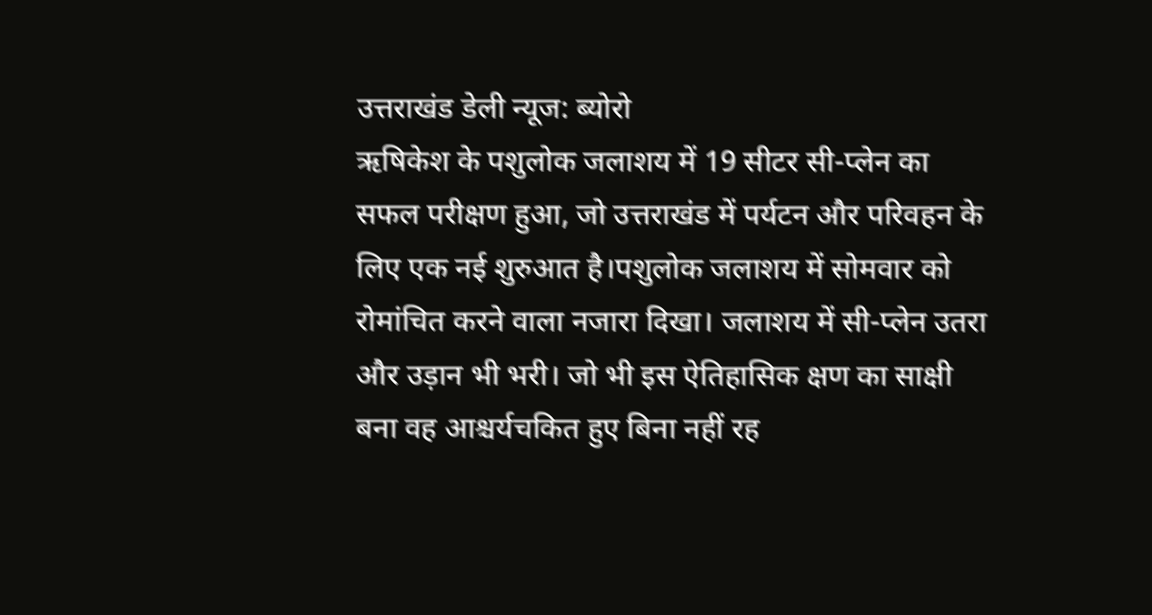उत्तराखंड डेली न्यूज: ब्योरो
ऋषिकेश के पशुलोक जलाशय में 19 सीटर सी-प्लेन का सफल परीक्षण हुआ, जो उत्तराखंड में पर्यटन और परिवहन के लिए एक नई शुरुआत है।पशुलोक जलाशय में सोमवार को रोमांचित करने वाला नजारा दिखा। जलाशय में सी-प्लेन उतरा और उड़ान भी भरी। जो भी इस ऐतिहासिक क्षण का साक्षी बना वह आश्चर्यचकित हुए बिना नहीं रह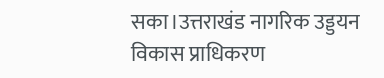सका।उत्तराखंड नागरिक उड्डयन विकास प्राधिकरण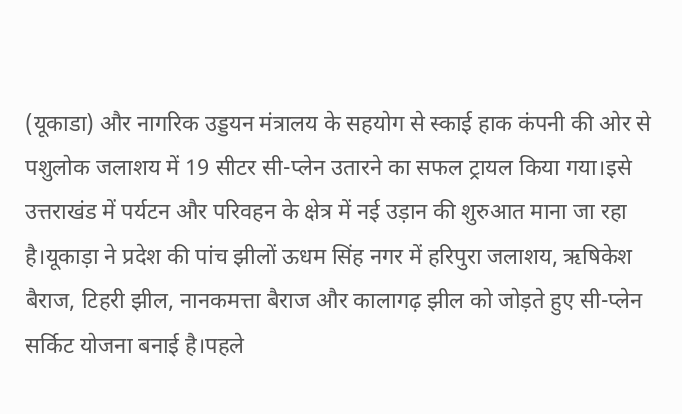(यूकाडा) और नागरिक उड्डयन मंत्रालय के सहयोग से स्काई हाक कंपनी की ओर से पशुलोक जलाशय में 19 सीटर सी-प्लेन उतारने का सफल ट्रायल किया गया।इसे उत्तराखंड में पर्यटन और परिवहन के क्षेत्र में नई उड़ान की शुरुआत माना जा रहा है।यूकाड़ा ने प्रदेश की पांच झीलों ऊधम सिंह नगर में हरिपुरा जलाशय, ऋषिकेश बैराज, टिहरी झील, नानकमत्ता बैराज और कालागढ़ झील को जोड़ते हुए सी-प्लेन सर्किट योजना बनाई है।पहले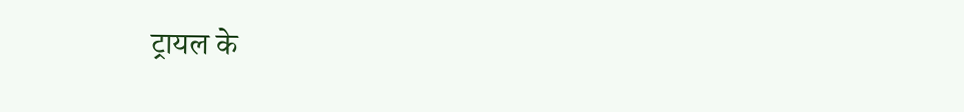ट्रायल के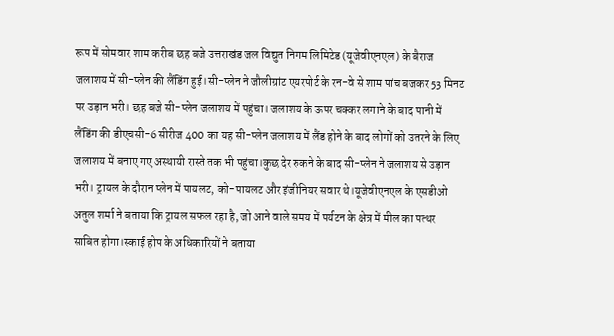रूप में सोमवार शाम करीब छह बजे उत्तराखंड जल विद्युत निगम लिमिटेड (यूजेवीएनएल) के बैराज जलाशय में सी-प्लेन की लैंडिंग हुई।सी-प्लेन ने जौलीग्रांट एयरपोर्ट के रन-वे से शाम पांच बजकर 53 मिनट पर उड़ान भरी। छह बजे सी-प्लेन जलाशय में पहुंचा। जलाशय के ऊपर चक्कर लगाने के बाद पानी में लैंडिंग की डीएचसी-6 सीरीज 400 का यह सी-प्लेन जलाशय में लैंड होने के बाद लोगों को उतरने के लिए जलाशय में बनाए गए अस्थायी रास्ते तक भी पहुंचा।कुछ देर रुकने के बाद सी-प्लेन ने जलाशय से उड़ान भरी। ट्रायल के दौरान प्लेन में पायलट, को-पायलट और इंजीनियर सवार थे।यूजेवीएनएल के एसडीओ अतुल शर्मा ने बताया कि ट्रायल सफल रहा है, जो आने वाले समय में पर्यटन के क्षेत्र में मील का पत्थर साबित होगा।स्काई होप के अधिकारियों ने बताया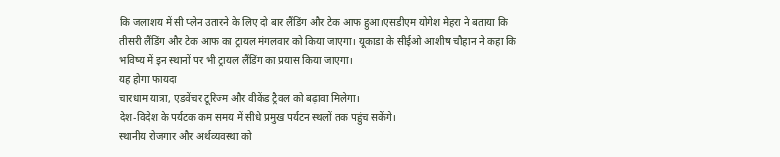कि जलाशय में सी प्लेन उतारने के लिए दो बार लैंडिंग और टेक आफ हुआ।एसडीएम योगेश मेहरा ने बताया कि तीसरी लैंडिंग और टेक आफ का ट्रायल मंगलवार को किया जाएगा। यूकाडा के सीईओ आशीष चौहान ने कहा कि भविष्य में इन स्थानों पर भी ट्रायल लैंडिंग का प्रयास किया जाएगा।
यह होगा फायदा
चारधाम यात्रा, एडवेंचर टूरिज्म और वीकेंड ट्रैवल को बढ़ावा मिलेगा।
देश-विदेश के पर्यटक कम समय में सीधे प्रमुख पर्यटन स्थलों तक पहुंच सकेंगे।
स्थानीय रोजगार और अर्थव्यवस्था को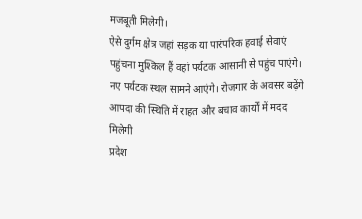मजबूती मिलेगी।
ऐसे दुर्गम क्षेत्र जहां सड़क या पारंपरिक हवाई सेवाएं पहुंचना मुश्किल हैं वहां पर्यटक आसानी से पहुंच पाएंगे।
नए पर्यटक स्थल सामने आएंगे। रोजगार के अवसर बढ़ेंगे
आपदा की स्थिति में राहत और बचाव कार्यों में मदद मिलेगी
प्रदेश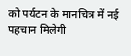को पर्यटन के मानचित्र में नई पहचान मिलेगी